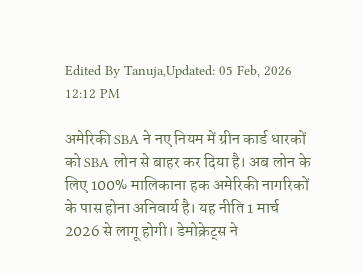Edited By Tanuja,Updated: 05 Feb, 2026 12:12 PM

अमेरिकी SBA ने नए नियम में ग्रीन कार्ड धारकों को SBA लोन से बाहर कर दिया है। अब लोन के लिए 100% मालिकाना हक अमेरिकी नागरिकों के पास होना अनिवार्य है। यह नीति 1 मार्च 2026 से लागू होगी। डेमोक्रेट्स ने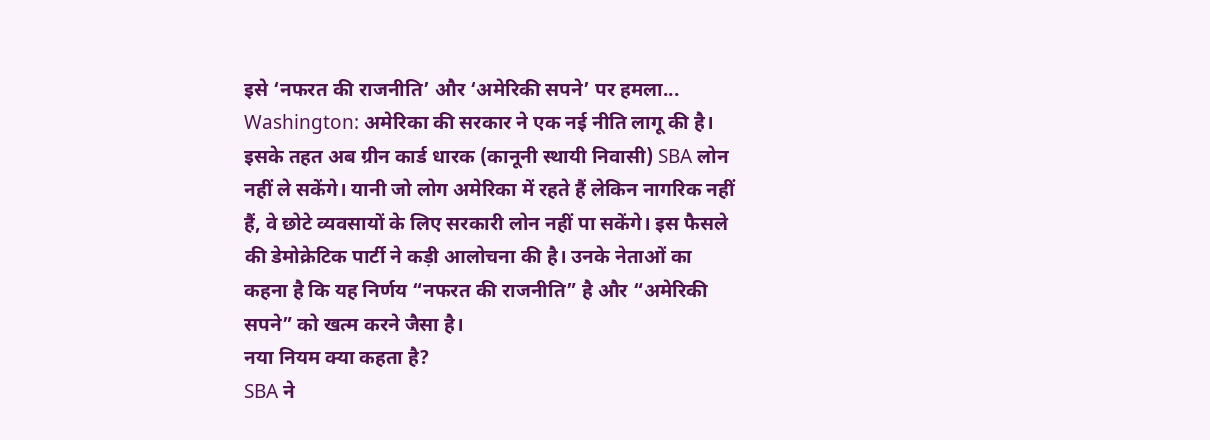इसे ‘नफरत की राजनीति’ और ‘अमेरिकी सपने’ पर हमला...
Washington: अमेरिका की सरकार ने एक नई नीति लागू की है। इसके तहत अब ग्रीन कार्ड धारक (कानूनी स्थायी निवासी) SBA लोन नहीं ले सकेंगे। यानी जो लोग अमेरिका में रहते हैं लेकिन नागरिक नहीं हैं, वे छोटे व्यवसायों के लिए सरकारी लोन नहीं पा सकेंगे। इस फैसले की डेमोक्रेटिक पार्टी ने कड़ी आलोचना की है। उनके नेताओं का कहना है कि यह निर्णय “नफरत की राजनीति” है और “अमेरिकी सपने” को खत्म करने जैसा है।
नया नियम क्या कहता है?
SBA ने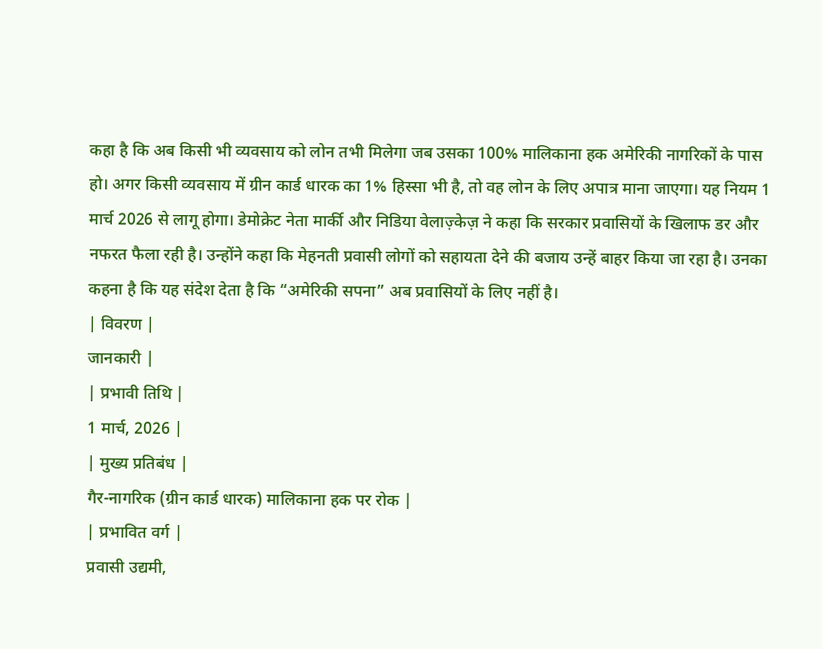कहा है कि अब किसी भी व्यवसाय को लोन तभी मिलेगा जब उसका 100% मालिकाना हक अमेरिकी नागरिकों के पास हो। अगर किसी व्यवसाय में ग्रीन कार्ड धारक का 1% हिस्सा भी है, तो वह लोन के लिए अपात्र माना जाएगा। यह नियम 1 मार्च 2026 से लागू होगा। डेमोक्रेट नेता मार्की और निडिया वेलाज़्केज़ ने कहा कि सरकार प्रवासियों के खिलाफ डर और नफरत फैला रही है। उन्होंने कहा कि मेहनती प्रवासी लोगों को सहायता देने की बजाय उन्हें बाहर किया जा रहा है। उनका कहना है कि यह संदेश देता है कि “अमेरिकी सपना” अब प्रवासियों के लिए नहीं है।
| विवरण |
जानकारी |
| प्रभावी तिथि |
1 मार्च, 2026 |
| मुख्य प्रतिबंध |
गैर-नागरिक (ग्रीन कार्ड धारक) मालिकाना हक पर रोक |
| प्रभावित वर्ग |
प्रवासी उद्यमी,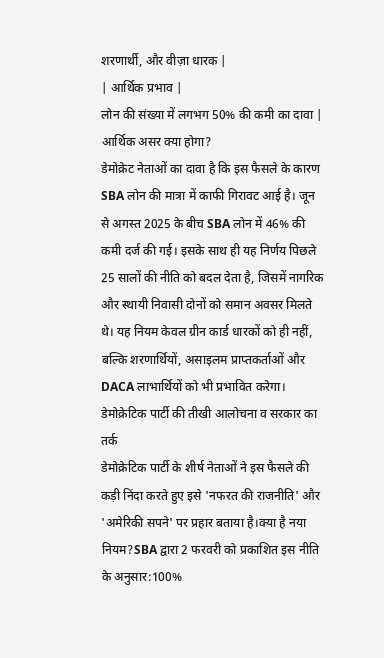शरणार्थी, और वीज़ा धारक |
| आर्थिक प्रभाव |
लोन की संख्या में लगभग 50% की कमी का दावा |
आर्थिक असर क्या होगा?
डेमोक्रेट नेताओं का दावा है कि इस फैसले के कारण SBA लोन की मात्रा में काफी गिरावट आई है। जून से अगस्त 2025 के बीच SBA लोन में 46% की कमी दर्ज की गई। इसके साथ ही यह निर्णय पिछले 25 सालों की नीति को बदल देता है, जिसमें नागरिक और स्थायी निवासी दोनों को समान अवसर मिलते थे। यह नियम केवल ग्रीन कार्ड धारकों को ही नहीं, बल्कि शरणार्थियों, असाइलम प्राप्तकर्ताओं और DACA लाभार्थियों को भी प्रभावित करेगा।
डेमोक्रेटिक पार्टी की तीखी आलोचना व सरकार का तर्क
डेमोक्रेटिक पार्टी के शीर्ष नेताओं ने इस फैसले की कड़ी निंदा करते हुए इसे 'नफरत की राजनीति' और 'अमेरिकी सपने' पर प्रहार बताया है।क्या है नया नियम?SBA द्वारा 2 फरवरी को प्रकाशित इस नीति के अनुसार:100%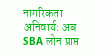नागरिकता अनिवार्य: अब SBA लोन प्राप्त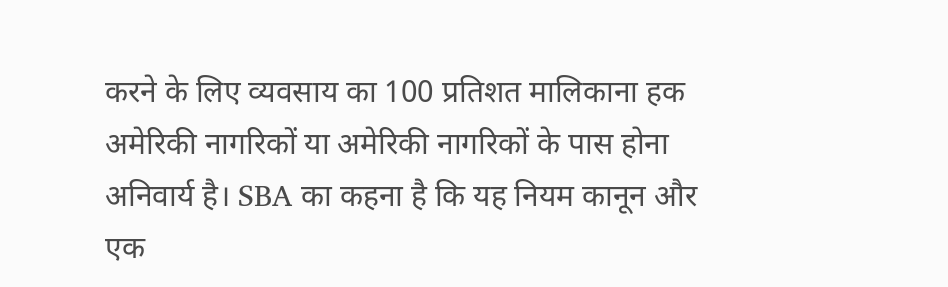करने के लिए व्यवसाय का 100 प्रतिशत मालिकाना हक अमेरिकी नागरिकों या अमेरिकी नागरिकों के पास होना अनिवार्य है। SBA का कहना है कि यह नियम कानून और एक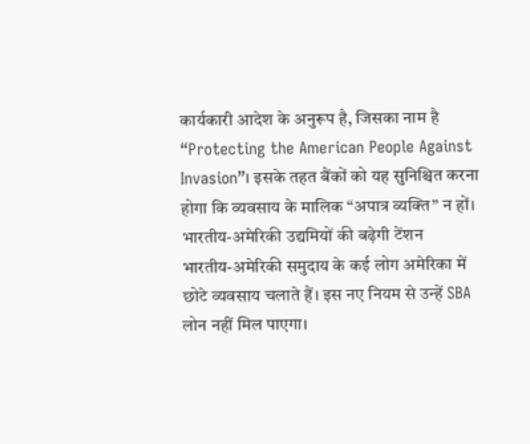कार्यकारी आदेश के अनुरूप है, जिसका नाम है “Protecting the American People Against Invasion”। इसके तहत बैंकों को यह सुनिश्चित करना होगा कि व्यवसाय के मालिक “अपात्र व्यक्ति” न हों।
भारतीय-अमेरिकी उद्यमियों की बढ़ेगी टेंशन
भारतीय-अमेरिकी समुदाय के कई लोग अमेरिका में छोटे व्यवसाय चलाते हैं। इस नए नियम से उन्हें SBA लोन नहीं मिल पाएगा।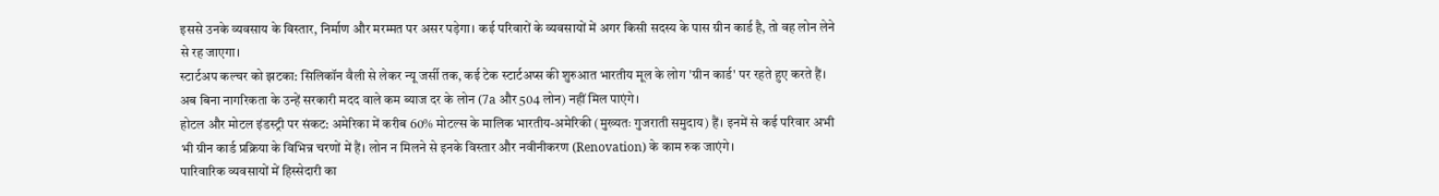इससे उनके व्यवसाय के विस्तार, निर्माण और मरम्मत पर असर पड़ेगा। कई परिवारों के व्यवसायों में अगर किसी सदस्य के पास ग्रीन कार्ड है, तो वह लोन लेने से रह जाएगा।
स्टार्टअप कल्चर को झटका: सिलिकॉन वैली से लेकर न्यू जर्सी तक, कई टेक स्टार्टअप्स की शुरुआत भारतीय मूल के लोग 'ग्रीन कार्ड' पर रहते हुए करते हैं। अब बिना नागरिकता के उन्हें सरकारी मदद वाले कम ब्याज दर के लोन (7a और 504 लोन) नहीं मिल पाएंगे।
होटल और मोटल इंडस्ट्री पर संकट: अमेरिका में करीब 60% मोटल्स के मालिक भारतीय-अमेरिकी (मुख्यतः गुजराती समुदाय) हैं। इनमें से कई परिवार अभी भी ग्रीन कार्ड प्रक्रिया के विभिन्न चरणों में हैं। लोन न मिलने से इनके विस्तार और नवीनीकरण (Renovation) के काम रुक जाएंगे।
पारिवारिक व्यवसायों में हिस्सेदारी का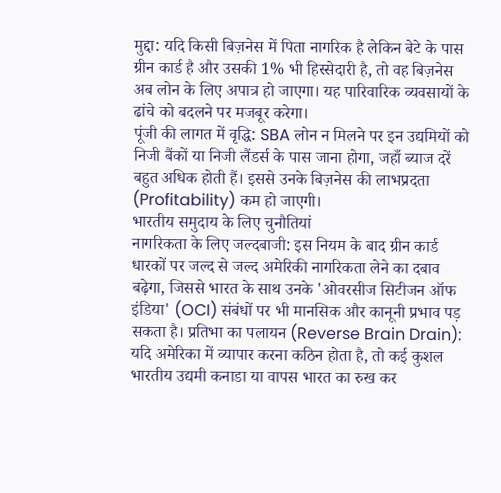मुद्दा: यदि किसी बिज़नेस में पिता नागरिक है लेकिन बेटे के पास ग्रीन कार्ड है और उसकी 1% भी हिस्सेदारी है, तो वह बिज़नेस अब लोन के लिए अपात्र हो जाएगा। यह पारिवारिक व्यवसायों के ढांचे को बदलने पर मजबूर करेगा।
पूंजी की लागत में वृद्धि: SBA लोन न मिलने पर इन उद्यमियों को निजी बैंकों या निजी लैंडर्स के पास जाना होगा, जहाँ ब्याज दरें बहुत अधिक होती हैं। इससे उनके बिज़नेस की लाभप्रदता (Profitability) कम हो जाएगी।
भारतीय समुदाय के लिए चुनौतियां
नागरिकता के लिए जल्दबाजी: इस नियम के बाद ग्रीन कार्ड धारकों पर जल्द से जल्द अमेरिकी नागरिकता लेने का दबाव बढ़ेगा, जिससे भारत के साथ उनके 'ओवरसीज सिटीजन ऑफ इंडिया' (OCI) संबंधों पर भी मानसिक और कानूनी प्रभाव पड़ सकता है। प्रतिभा का पलायन (Reverse Brain Drain): यदि अमेरिका में व्यापार करना कठिन होता है, तो कई कुशल भारतीय उद्यमी कनाडा या वापस भारत का रुख कर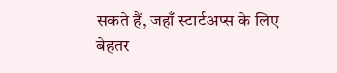सकते हैं, जहाँ स्टार्टअप्स के लिए बेहतर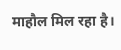माहौल मिल रहा है।